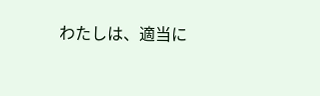わたしは、適当に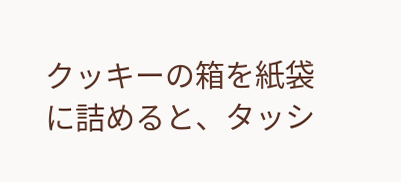クッキーの箱を紙袋に詰めると、タッシ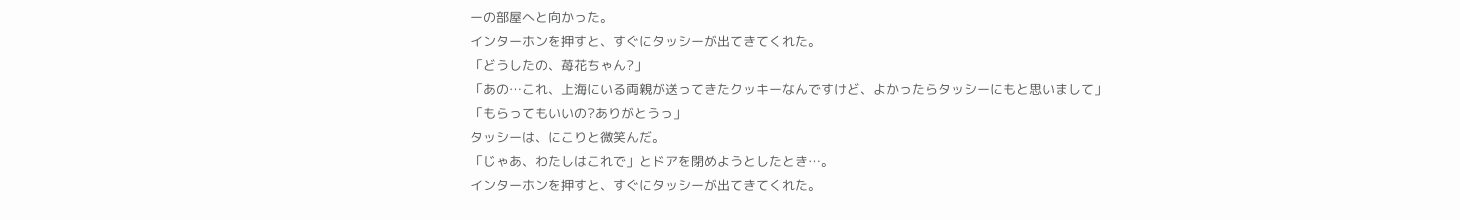ーの部屋へと向かった。
インターホンを押すと、すぐにタッシーが出てきてくれた。
「どうしたの、苺花ちゃん?」
「あの…これ、上海にいる両親が送ってきたクッキーなんですけど、よかったらタッシーにもと思いまして」
「もらってもいいの?ありがとうっ」
タッシーは、にこりと微笑んだ。
「じゃあ、わたしはこれで」とドアを閉めようとしたとき…。
インターホンを押すと、すぐにタッシーが出てきてくれた。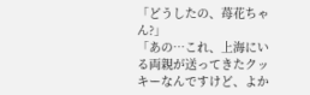「どうしたの、苺花ちゃん?」
「あの…これ、上海にいる両親が送ってきたクッキーなんですけど、よか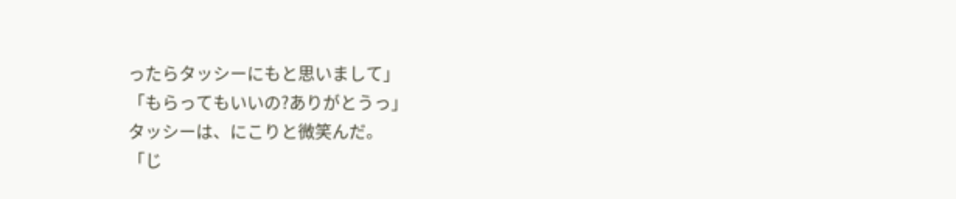ったらタッシーにもと思いまして」
「もらってもいいの?ありがとうっ」
タッシーは、にこりと微笑んだ。
「じ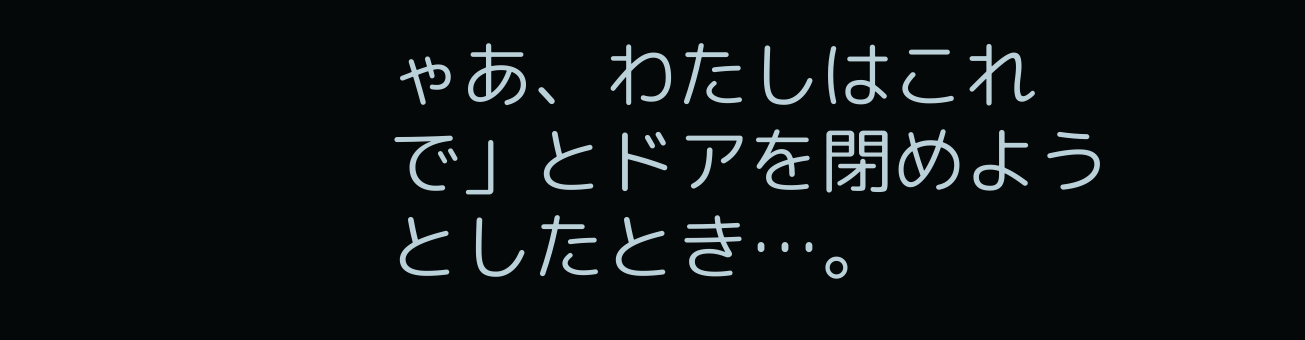ゃあ、わたしはこれで」とドアを閉めようとしたとき…。